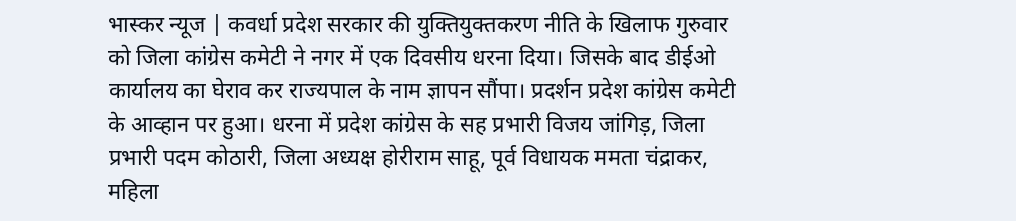भास्कर न्यूज | कवर्धा प्रदेश सरकार की युक्तियुक्तकरण नीति के खिलाफ गुरुवार को जिला कांग्रेस कमेटी ने नगर में एक दिवसीय धरना दिया। जिसके बाद डीईओ कार्यालय का घेराव कर राज्यपाल के नाम ज्ञापन सौंपा। प्रदर्शन प्रदेश कांग्रेस कमेटी के आव्हान पर हुआ। धरना में प्रदेश कांग्रेस के सह प्रभारी विजय जांगिड़, जिला प्रभारी पदम कोठारी, जिला अध्यक्ष होरीराम साहू, पूर्व विधायक ममता चंद्राकर, महिला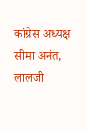कांग्रेस अध्यक्ष सीमा अनंत, लालजी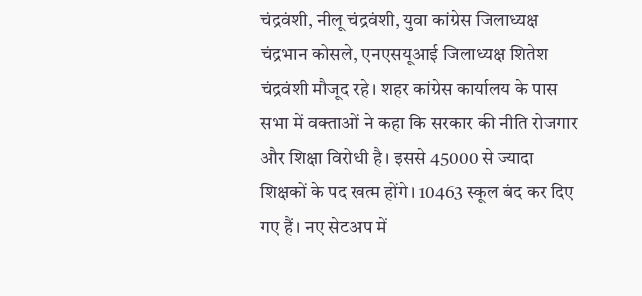चंद्रवंशी, नीलू चंद्रवंशी, युवा कांग्रेस जिलाध्यक्ष चंद्रभान कोसले, एनएसयूआई जिलाध्यक्ष शितेश चंद्रवंशी मौजूद रहे। शहर कांग्रेस कार्यालय के पास सभा में वक्ताओं ने कहा कि सरकार की नीति रोजगार और शिक्षा विरोधी है। इससे 45000 से ज्यादा शिक्षकों के पद खत्म होंगे। 10463 स्कूल बंद कर दिए गए हैं। नए सेटअप में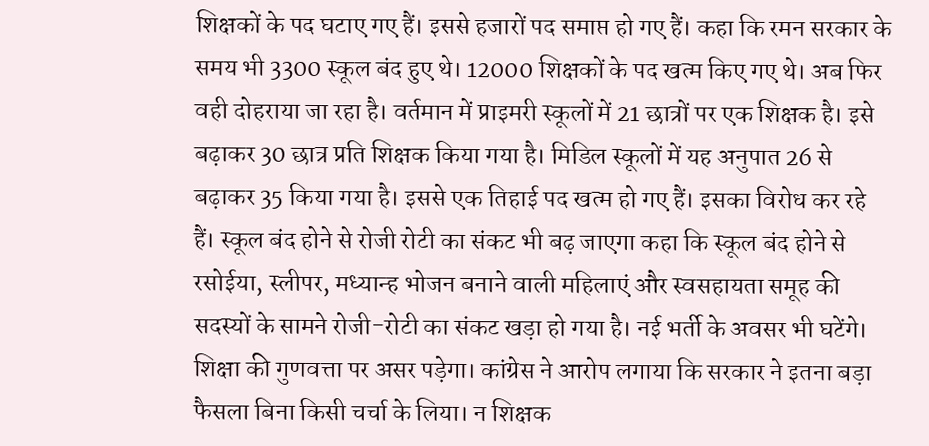शिक्षकों के पद घटाए गए हैं। इससे हजारों पद समाप्त हो गए हैं। कहा कि रमन सरकार के समय भी 3300 स्कूल बंद हुए थे। 12000 शिक्षकों के पद खत्म किए गए थे। अब फिर वही दोहराया जा रहा है। वर्तमान में प्राइमरी स्कूलों में 21 छात्रों पर एक शिक्षक है। इसे बढ़ाकर 30 छात्र प्रति शिक्षक किया गया है। मिडिल स्कूलों में यह अनुपात 26 से बढ़ाकर 35 किया गया है। इससे एक तिहाई पद खत्म हो गए हैं। इसका विरोध कर रहे हैं। स्कूल बंद होने से रोजी रोटी का संकट भी बढ़ जाएगा कहा कि स्कूल बंद होने से रसोईया, स्लीपर, मध्यान्ह भोजन बनाने वाली महिलाएं और स्वसहायता समूह की सदस्यों के सामने रोजी-रोटी का संकट खड़ा हो गया है। नई भर्ती के अवसर भी घटेंगे। शिक्षा की गुणवत्ता पर असर पड़ेगा। कांग्रेस ने आरोप लगाया कि सरकार ने इतना बड़ा फैसला बिना किसी चर्चा के लिया। न शिक्षक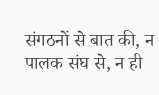संगठनों से बात की, न पालक संघ से, न ही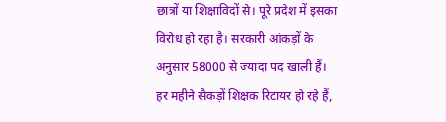छात्रों या शिक्षाविदों से। पूरे प्रदेश में इसका विरोध हो रहा है। सरकारी आंकड़ों के अनुसार 58000 से ज्यादा पद खाली हैं। हर महीने सैकड़ों शिक्षक रिटायर हो रहे हैं,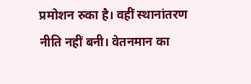प्रमोशन रुका है। वहीं स्थानांतरण नीति नहीं बनी। वेतनमान का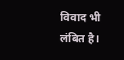विवाद भी लंबित है।